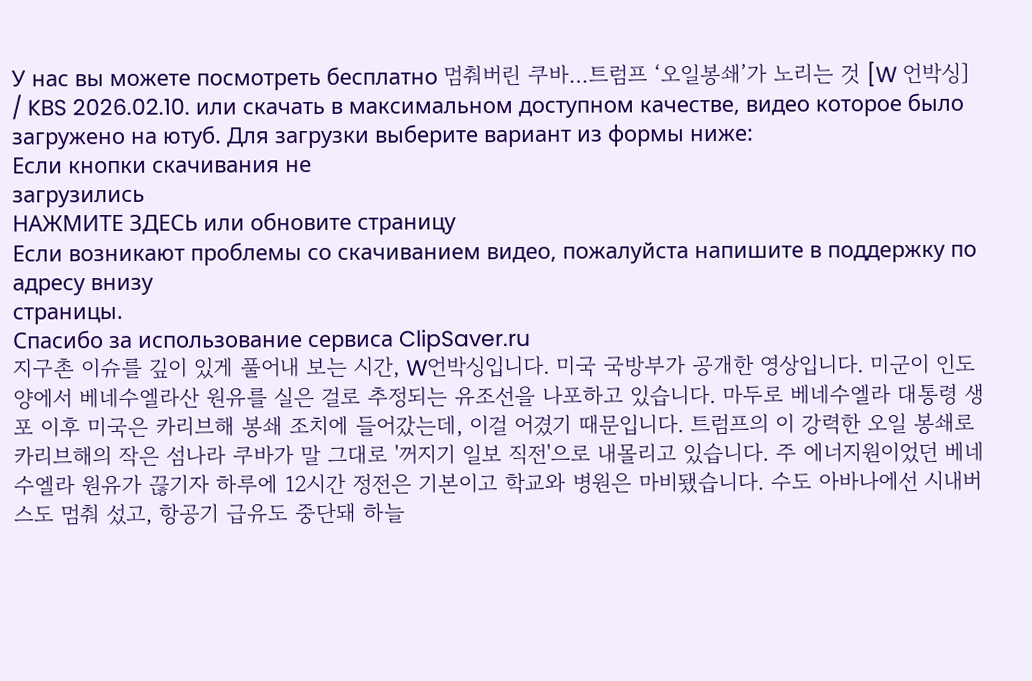У нас вы можете посмотреть бесплатно 멈춰버린 쿠바…트럼프 ‘오일봉쇄’가 노리는 것 [W 언박싱] / KBS 2026.02.10. или скачать в максимальном доступном качестве, видео которое было загружено на ютуб. Для загрузки выберите вариант из формы ниже:
Если кнопки скачивания не
загрузились
НАЖМИТЕ ЗДЕСЬ или обновите страницу
Если возникают проблемы со скачиванием видео, пожалуйста напишите в поддержку по адресу внизу
страницы.
Спасибо за использование сервиса ClipSaver.ru
지구촌 이슈를 깊이 있게 풀어내 보는 시간, W언박싱입니다. 미국 국방부가 공개한 영상입니다. 미군이 인도양에서 베네수엘라산 원유를 실은 걸로 추정되는 유조선을 나포하고 있습니다. 마두로 베네수엘라 대통령 생포 이후 미국은 카리브해 봉쇄 조치에 들어갔는데, 이걸 어겼기 때문입니다. 트럼프의 이 강력한 오일 봉쇄로 카리브해의 작은 섬나라 쿠바가 말 그대로 '꺼지기 일보 직전'으로 내몰리고 있습니다. 주 에너지원이었던 베네수엘라 원유가 끊기자 하루에 12시간 정전은 기본이고 학교와 병원은 마비됐습니다. 수도 아바나에선 시내버스도 멈춰 섰고, 항공기 급유도 중단돼 하늘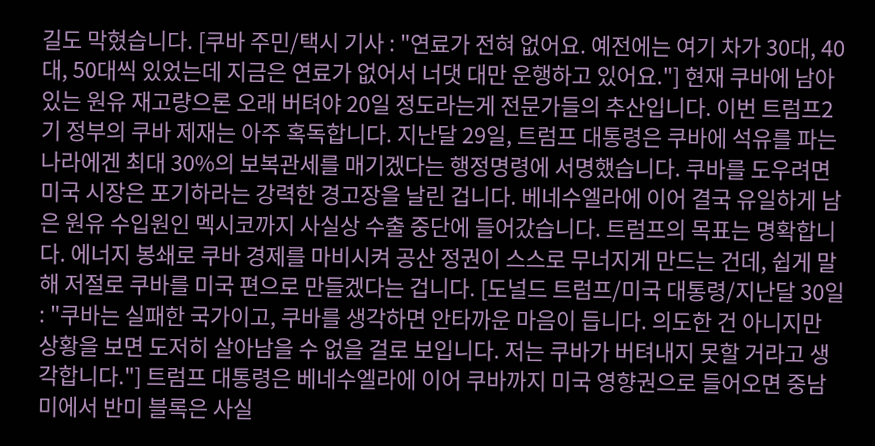길도 막혔습니다. [쿠바 주민/택시 기사 : "연료가 전혀 없어요. 예전에는 여기 차가 30대, 40대, 50대씩 있었는데 지금은 연료가 없어서 너댓 대만 운행하고 있어요."] 현재 쿠바에 남아있는 원유 재고량으론 오래 버텨야 20일 정도라는게 전문가들의 추산입니다. 이번 트럼프2기 정부의 쿠바 제재는 아주 혹독합니다. 지난달 29일, 트럼프 대통령은 쿠바에 석유를 파는 나라에겐 최대 30%의 보복관세를 매기겠다는 행정명령에 서명했습니다. 쿠바를 도우려면 미국 시장은 포기하라는 강력한 경고장을 날린 겁니다. 베네수엘라에 이어 결국 유일하게 남은 원유 수입원인 멕시코까지 사실상 수출 중단에 들어갔습니다. 트럼프의 목표는 명확합니다. 에너지 봉쇄로 쿠바 경제를 마비시켜 공산 정권이 스스로 무너지게 만드는 건데, 쉽게 말해 저절로 쿠바를 미국 편으로 만들겠다는 겁니다. [도널드 트럼프/미국 대통령/지난달 30일 : "쿠바는 실패한 국가이고, 쿠바를 생각하면 안타까운 마음이 듭니다. 의도한 건 아니지만 상황을 보면 도저히 살아남을 수 없을 걸로 보입니다. 저는 쿠바가 버텨내지 못할 거라고 생각합니다."] 트럼프 대통령은 베네수엘라에 이어 쿠바까지 미국 영향권으로 들어오면 중남미에서 반미 블록은 사실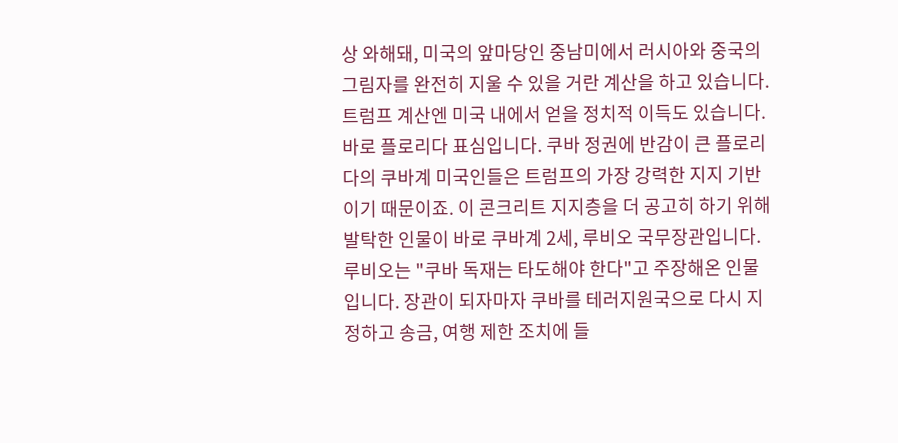상 와해돼, 미국의 앞마당인 중남미에서 러시아와 중국의 그림자를 완전히 지울 수 있을 거란 계산을 하고 있습니다. 트럼프 계산엔 미국 내에서 얻을 정치적 이득도 있습니다. 바로 플로리다 표심입니다. 쿠바 정권에 반감이 큰 플로리다의 쿠바계 미국인들은 트럼프의 가장 강력한 지지 기반이기 때문이죠. 이 콘크리트 지지층을 더 공고히 하기 위해 발탁한 인물이 바로 쿠바계 2세, 루비오 국무장관입니다. 루비오는 "쿠바 독재는 타도해야 한다"고 주장해온 인물입니다. 장관이 되자마자 쿠바를 테러지원국으로 다시 지정하고 송금, 여행 제한 조치에 들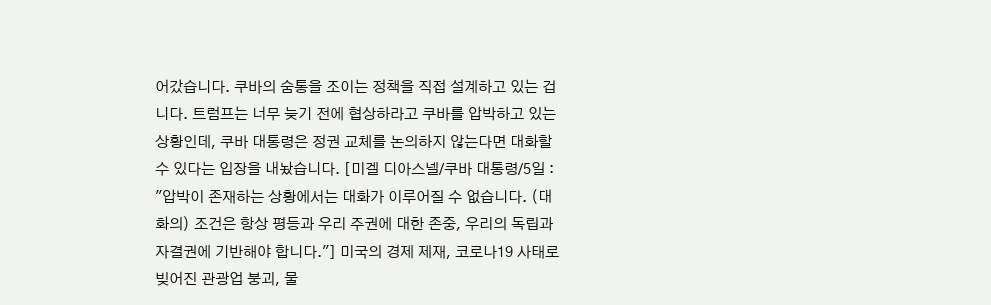어갔습니다. 쿠바의 숨통을 조이는 정책을 직접 설계하고 있는 겁니다. 트럼프는 너무 늦기 전에 협상하라고 쿠바를 압박하고 있는 상황인데, 쿠바 대통령은 정권 교체를 논의하지 않는다면 대화할 수 있다는 입장을 내놨습니다. [미겔 디아스넬/쿠바 대통령/5일 : "압박이 존재하는 상황에서는 대화가 이루어질 수 없습니다. (대화의) 조건은 항상 평등과 우리 주권에 대한 존중, 우리의 독립과 자결권에 기반해야 합니다."] 미국의 경제 제재, 코로나19 사태로 빚어진 관광업 붕괴, 물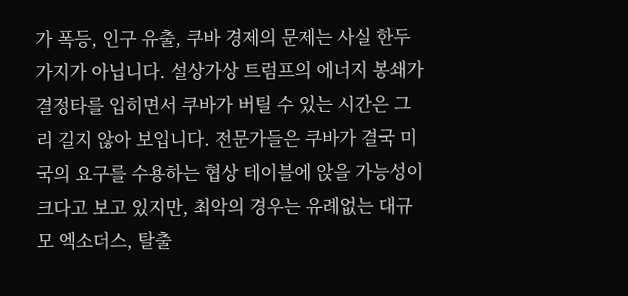가 폭등, 인구 유출, 쿠바 경제의 문제는 사실 한두가지가 아닙니다. 설상가상 트럼프의 에너지 봉쇄가 결정타를 입히면서 쿠바가 버틸 수 있는 시간은 그리 길지 않아 보입니다. 전문가들은 쿠바가 결국 미국의 요구를 수용하는 협상 테이블에 앉을 가능성이 크다고 보고 있지만, 최악의 경우는 유례없는 대규모 엑소더스, 탈출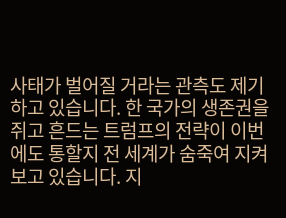사태가 벌어질 거라는 관측도 제기하고 있습니다. 한 국가의 생존권을 쥐고 흔드는 트럼프의 전략이 이번에도 통할지 전 세계가 숨죽여 지켜보고 있습니다. 지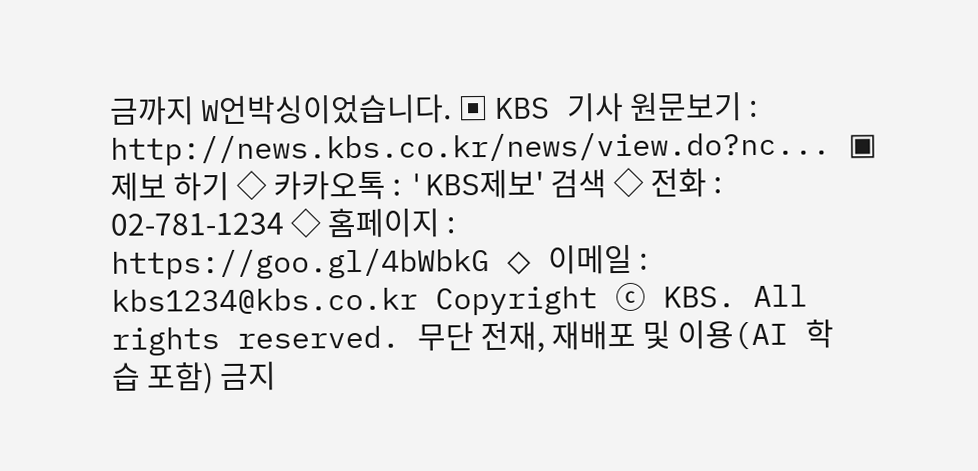금까지 W언박싱이었습니다. ▣ KBS 기사 원문보기 : http://news.kbs.co.kr/news/view.do?nc... ▣ 제보 하기 ◇ 카카오톡 : 'KBS제보' 검색 ◇ 전화 : 02-781-1234 ◇ 홈페이지 : https://goo.gl/4bWbkG ◇ 이메일 : kbs1234@kbs.co.kr Copyright ⓒ KBS. All rights reserved. 무단 전재, 재배포 및 이용(AI 학습 포함) 금지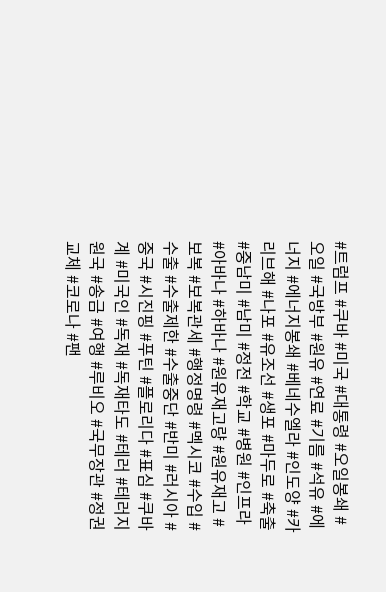#트럼프 #쿠바 #미국 #대통령 #오일봉쇄 #오일 #국방부 #원유 #연료 #기름 #석유 #에너지 #에너지봉쇄 #베네수엘라 #인도양 #카리브해 #나포 #유조선 #생포 #마두로 #축출 #중남미 #남미 #정전 #학교 #병원 #인프라 #아바나 #하바나 #원유재고량 #원유재고 #보복 #보복관세 #행정명령 #멕시코 #수입 #수출 #수출제한 #수출중단 #반미 #러시아 #중국 #시진핑 #푸틴 #플로리다 #표심 #쿠바계 #미국인 #독재 #독재타도 #테러 #테러지원국 #송금 #여행 #루비오 #국무장관 #정권교체 #코로나 #팬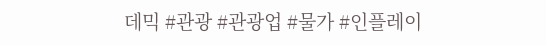데믹 #관광 #관광업 #물가 #인플레이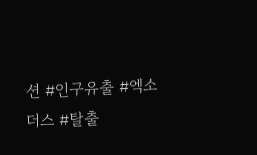션 #인구유출 #엑소더스 #탈출